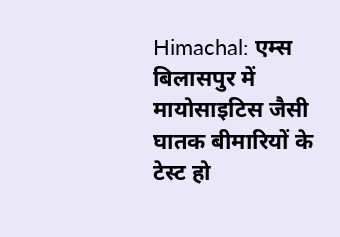Himachal: एम्स बिलासपुर में मायोसाइटिस जैसी घातक बीमारियों के टेस्ट हो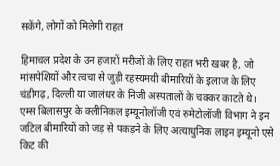सकेंगे, लोगों को मिलेगी राहत

हिमाचल प्रदेश के उन हजारों मरीजों के लिए राहत भरी खबर है, जो मांसपेशियों और त्वचा से जुड़ी रहस्यमयी बीमारियों के इलाज के लिए चंडीगढ़, दिल्ली या जालंधर के निजी अस्पतालों के चक्कर काटते थे।
एम्स बिलासपुर के क्लीनिकल इम्यूनोलॉजी एवं रुमेटोलॉजी विभाग ने इन जटिल बीमारियों को जड़ से पकड़ने के लिए अत्याधुनिक लाइन इम्यूनो एसे किट की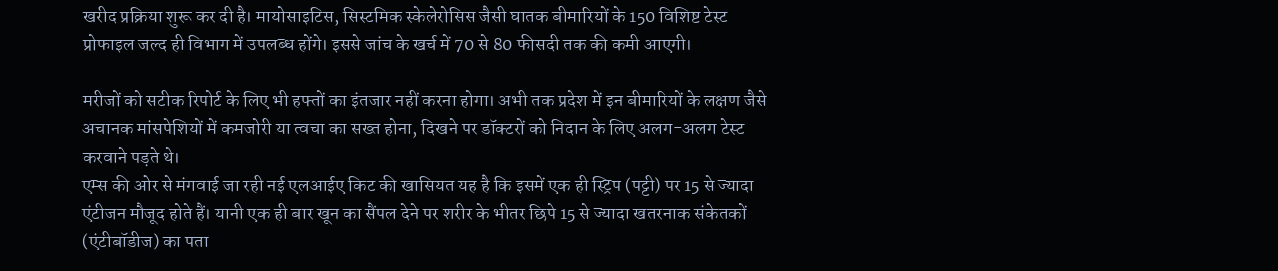खरीद प्रक्रिया शुरू कर दी है। मायोसाइटिस, सिस्टमिक स्केलेरोसिस जैसी घातक बीमारियों के 150 विशिष्ट टेस्ट प्रोफाइल जल्द ही विभाग में उपलब्ध होंगे। इससे जांच के खर्च में 70 से 80 फीसदी तक की कमी आएगी।

मरीजों को सटीक रिपोर्ट के लिए भी हफ्तों का इंतजार नहीं करना होगा। अभी तक प्रदेश में इन बीमारियों के लक्षण जैसे अचानक मांसपेशियों में कमजोरी या त्वचा का सख्त होना, दिखने पर डॉक्टरों को निदान के लिए अलग-अलग टेस्ट करवाने पड़ते थे।
एम्स की ओर से मंगवाई जा रही नई एलआईए किट की खासियत यह है कि इसमें एक ही स्ट्रिप (पट्टी) पर 15 से ज्यादा एंटीजन मौजूद होते हैं। यानी एक ही बार खून का सैंपल देने पर शरीर के भीतर छिपे 15 से ज्यादा खतरनाक संकेतकों (एंटीबॉडीज) का पता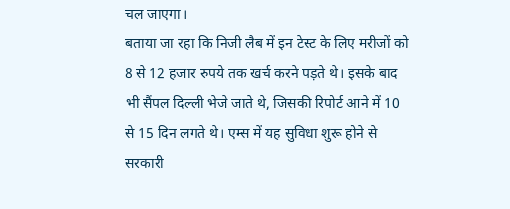चल जाएगा।
बताया जा रहा कि निजी लैब में इन टेस्ट के लिए मरीजों को 8 से 12 हजार रुपये तक खर्च करने पड़ते थे। इसके बाद भी सैंपल दिल्ली भेजे जाते थे, जिसकी रिपोर्ट आने में 10 से 15 दिन लगते थे। एम्स में यह सुविधा शुरू होने से सरकारी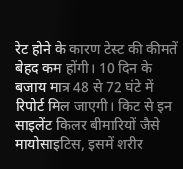रेट होने के कारण टेस्ट की कीमतें बेहद कम होंगी। 10 दिन के बजाय मात्र 48 से 72 घंटे में रिपोर्ट मिल जाएगी। किट से इन साइलेंट किलर बीमारियों जैसे मायोसाइटिस, इसमें शरीर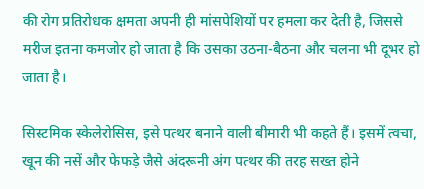की रोग प्रतिरोधक क्षमता अपनी ही मांसपेशियों पर हमला कर देती है, जिससे मरीज इतना कमजोर हो जाता है कि उसका उठना-बैठना और चलना भी दूभर हो जाता है।

सिस्टमिक स्केलेरोसिस, इसे पत्थर बनाने वाली बीमारी भी कहते हैं। इसमें त्वचा, खून की नसें और फेफड़े जैसे अंदरूनी अंग पत्थर की तरह सख्त होने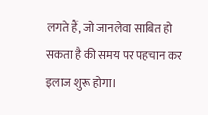लगते हैं, जो जानलेवा साबित हो सकता है की समय पर पहचान कर इलाज शुरू होगा।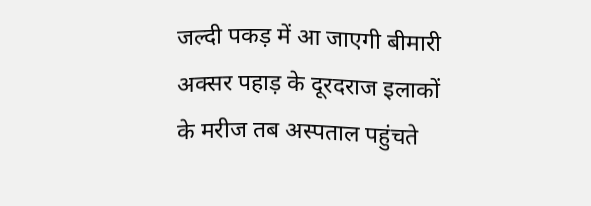जल्दी पकड़ में आ जाएगी बीमारी
अक्सर पहाड़ के दूरदराज इलाकों के मरीज तब अस्पताल पहुंचते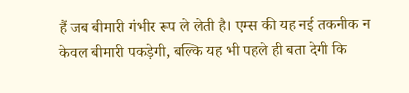हैं जब बीमारी गंभीर रूप ले लेती है। एम्स की यह नई तकनीक न केवल बीमारी पकड़ेगी, बल्कि यह भी पहले ही बता देगी कि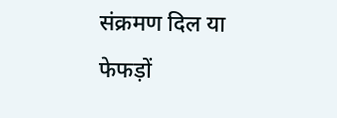संक्रमण दिल या फेफड़ों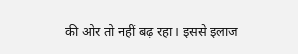की ओर तो नहीं बढ़ रहा। इससे इलाज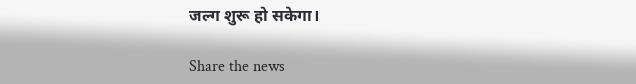जल्ग शुरू हो सकेगा।

Share the news